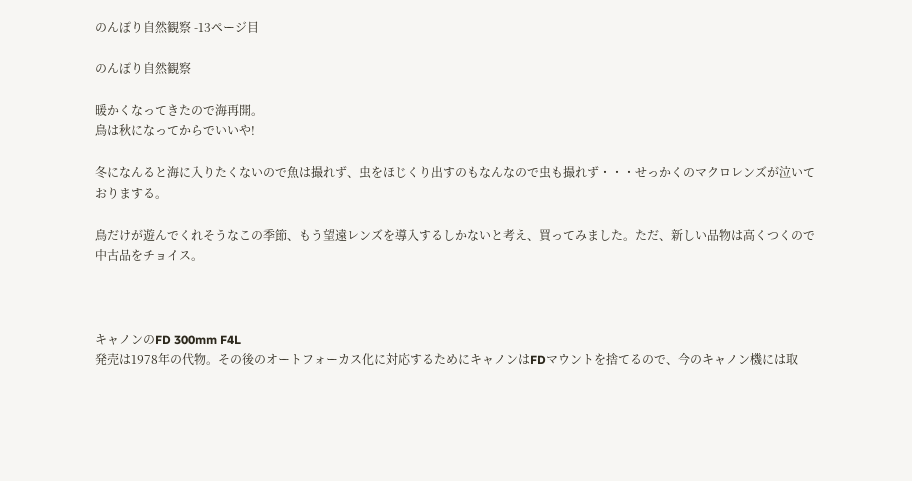のんぽり自然観察 -13ページ目

のんぽり自然観察

暖かくなってきたので海再開。
鳥は秋になってからでいいや!

冬になんると海に入りたくないので魚は撮れず、虫をほじくり出すのもなんなので虫も撮れず・・・せっかくのマクロレンズが泣いておりまする。

鳥だけが遊んでくれそうなこの季節、もう望遠レンズを導入するしかないと考え、買ってみました。ただ、新しい品物は高くつくので中古品をチョイス。



キャノンのFD 300mm F4L
発売は1978年の代物。その後のオートフォーカス化に対応するためにキャノンはFDマウントを捨てるので、今のキャノン機には取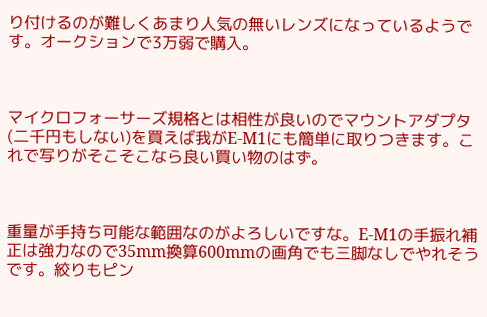り付けるのが難しくあまり人気の無いレンズになっているようです。オークションで3万弱で購入。



マイクロフォーサーズ規格とは相性が良いのでマウントアダプタ(二千円もしない)を買えば我がE-M1にも簡単に取りつきます。これで写りがそこそこなら良い買い物のはず。



重量が手持ち可能な範囲なのがよろしいですな。E-M1の手振れ補正は強力なので35mm換算600mmの画角でも三脚なしでやれそうです。絞りもピン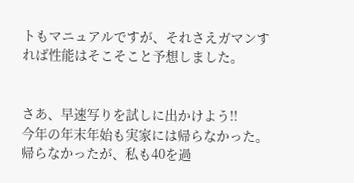トもマニュアルですが、それさえガマンすれば性能はそこそこと予想しました。


さあ、早速写りを試しに出かけよう!!
今年の年末年始も実家には帰らなかった。
帰らなかったが、私も40を過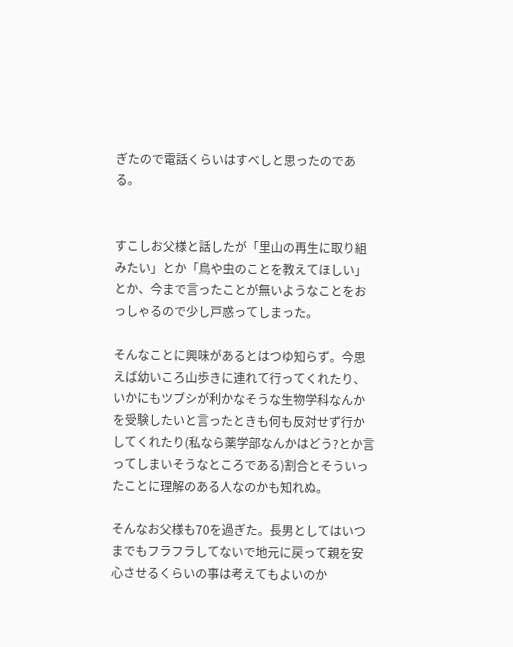ぎたので電話くらいはすべしと思ったのである。


すこしお父様と話したが「里山の再生に取り組みたい」とか「鳥や虫のことを教えてほしい」とか、今まで言ったことが無いようなことをおっしゃるので少し戸惑ってしまった。

そんなことに興味があるとはつゆ知らず。今思えば幼いころ山歩きに連れて行ってくれたり、いかにもツブシが利かなそうな生物学科なんかを受験したいと言ったときも何も反対せず行かしてくれたり(私なら薬学部なんかはどう?とか言ってしまいそうなところである)割合とそういったことに理解のある人なのかも知れぬ。

そんなお父様も70を過ぎた。長男としてはいつまでもフラフラしてないで地元に戻って親を安心させるくらいの事は考えてもよいのか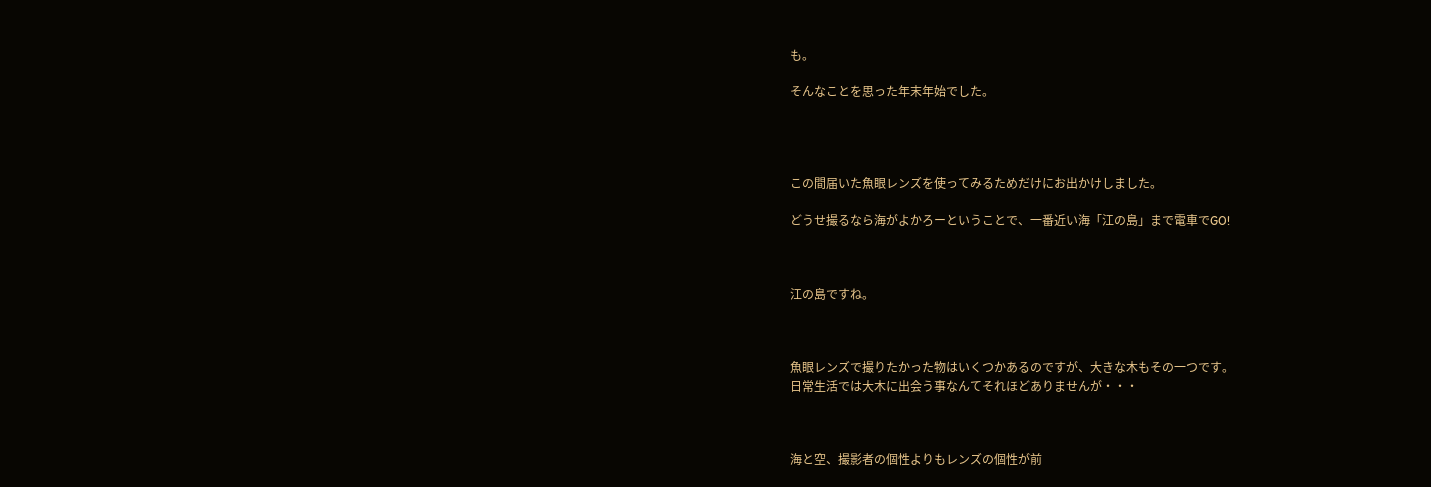も。

そんなことを思った年末年始でした。




この間届いた魚眼レンズを使ってみるためだけにお出かけしました。

どうせ撮るなら海がよかろーということで、一番近い海「江の島」まで電車でGO!



江の島ですね。



魚眼レンズで撮りたかった物はいくつかあるのですが、大きな木もその一つです。
日常生活では大木に出会う事なんてそれほどありませんが・・・



海と空、撮影者の個性よりもレンズの個性が前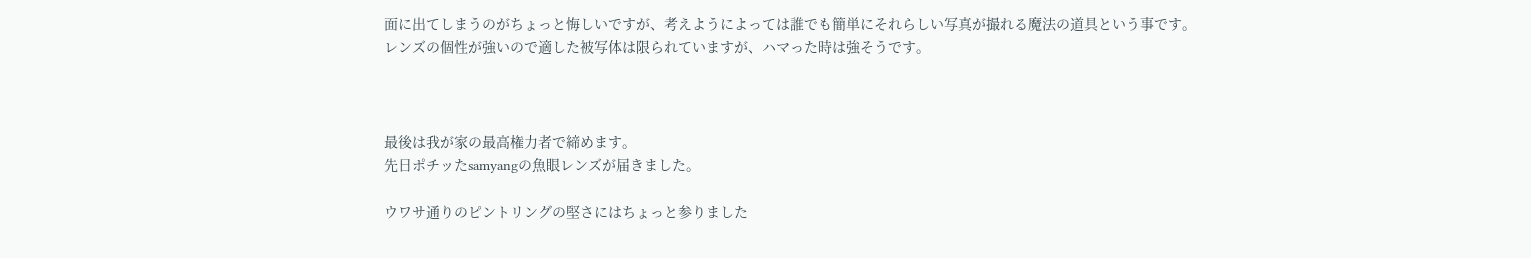面に出てしまうのがちょっと悔しいですが、考えようによっては誰でも簡単にそれらしい写真が撮れる魔法の道具という事です。
レンズの個性が強いので適した被写体は限られていますが、ハマった時は強そうです。



最後は我が家の最高権力者で締めます。
先日ポチッたsamyangの魚眼レンズが届きました。

ウワサ通りのピントリングの堅さにはちょっと参りました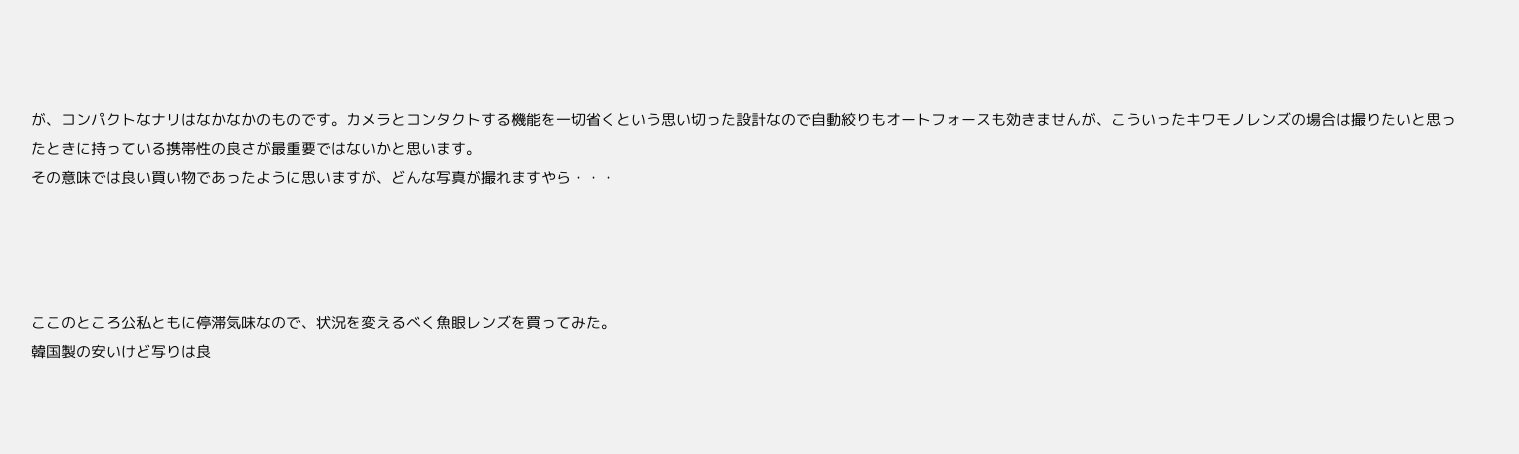が、コンパクトなナリはなかなかのものです。カメラとコンタクトする機能を一切省くという思い切った設計なので自動絞りもオートフォースも効きませんが、こういったキワモノレンズの場合は撮りたいと思ったときに持っている携帯性の良さが最重要ではないかと思います。
その意味では良い買い物であったように思いますが、どんな写真が撮れますやら・・・




ここのところ公私ともに停滞気味なので、状況を変えるべく魚眼レンズを買ってみた。
韓国製の安いけど写りは良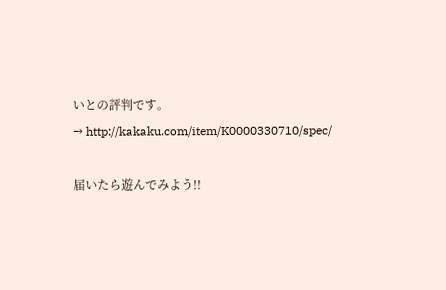いとの評判です。
→ http://kakaku.com/item/K0000330710/spec/

届いたら遊んでみよう!!